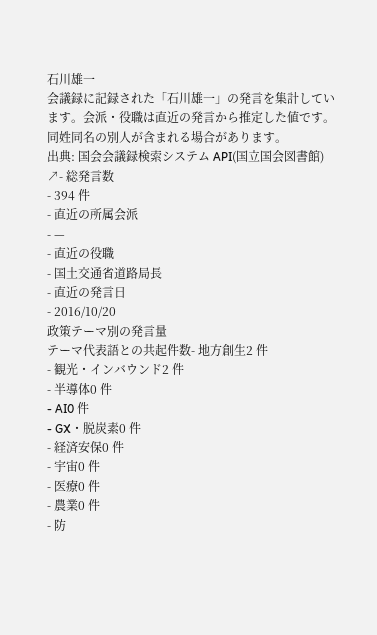石川雄一
会議録に記録された「石川雄一」の発言を集計しています。会派・役職は直近の発言から推定した値です。同姓同名の別人が含まれる場合があります。
出典: 国会会議録検索システム API(国立国会図書館) ↗- 総発言数
- 394 件
- 直近の所属会派
- —
- 直近の役職
- 国土交通省道路局長
- 直近の発言日
- 2016/10/20
政策テーマ別の発言量
テーマ代表語との共起件数- 地方創生2 件
- 観光・インバウンド2 件
- 半導体0 件
- AI0 件
- GX・脱炭素0 件
- 経済安保0 件
- 宇宙0 件
- 医療0 件
- 農業0 件
- 防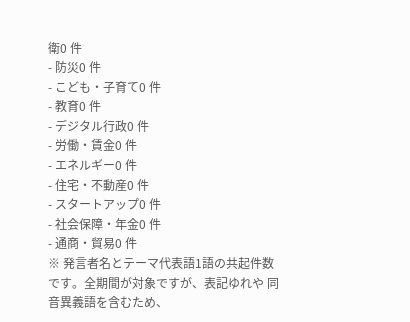衛0 件
- 防災0 件
- こども・子育て0 件
- 教育0 件
- デジタル行政0 件
- 労働・賃金0 件
- エネルギー0 件
- 住宅・不動産0 件
- スタートアップ0 件
- 社会保障・年金0 件
- 通商・貿易0 件
※ 発言者名とテーマ代表語1語の共起件数です。全期間が対象ですが、表記ゆれや 同音異義語を含むため、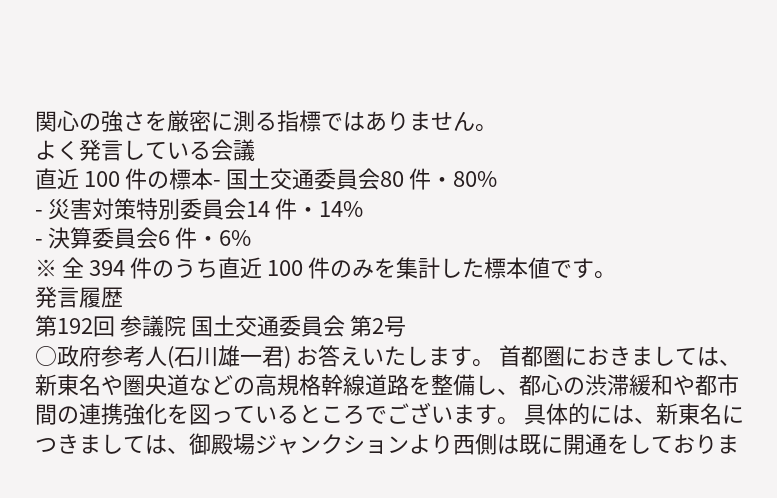関心の強さを厳密に測る指標ではありません。
よく発言している会議
直近 100 件の標本- 国土交通委員会80 件・80%
- 災害対策特別委員会14 件・14%
- 決算委員会6 件・6%
※ 全 394 件のうち直近 100 件のみを集計した標本値です。
発言履歴
第192回 参議院 国土交通委員会 第2号
○政府参考人(石川雄一君) お答えいたします。 首都圏におきましては、新東名や圏央道などの高規格幹線道路を整備し、都心の渋滞緩和や都市間の連携強化を図っているところでございます。 具体的には、新東名につきましては、御殿場ジャンクションより西側は既に開通をしておりま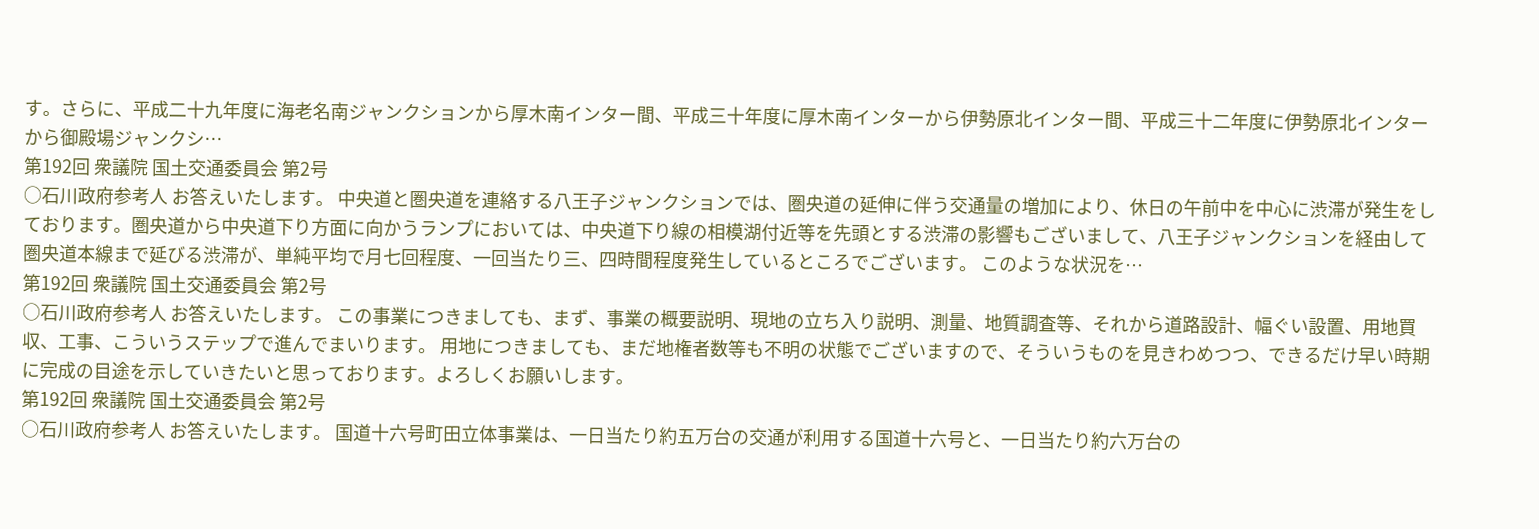す。さらに、平成二十九年度に海老名南ジャンクションから厚木南インター間、平成三十年度に厚木南インターから伊勢原北インター間、平成三十二年度に伊勢原北インターから御殿場ジャンクシ…
第192回 衆議院 国土交通委員会 第2号
○石川政府参考人 お答えいたします。 中央道と圏央道を連絡する八王子ジャンクションでは、圏央道の延伸に伴う交通量の増加により、休日の午前中を中心に渋滞が発生をしております。圏央道から中央道下り方面に向かうランプにおいては、中央道下り線の相模湖付近等を先頭とする渋滞の影響もございまして、八王子ジャンクションを経由して圏央道本線まで延びる渋滞が、単純平均で月七回程度、一回当たり三、四時間程度発生しているところでございます。 このような状況を…
第192回 衆議院 国土交通委員会 第2号
○石川政府参考人 お答えいたします。 この事業につきましても、まず、事業の概要説明、現地の立ち入り説明、測量、地質調査等、それから道路設計、幅ぐい設置、用地買収、工事、こういうステップで進んでまいります。 用地につきましても、まだ地権者数等も不明の状態でございますので、そういうものを見きわめつつ、できるだけ早い時期に完成の目途を示していきたいと思っております。よろしくお願いします。
第192回 衆議院 国土交通委員会 第2号
○石川政府参考人 お答えいたします。 国道十六号町田立体事業は、一日当たり約五万台の交通が利用する国道十六号と、一日当たり約六万台の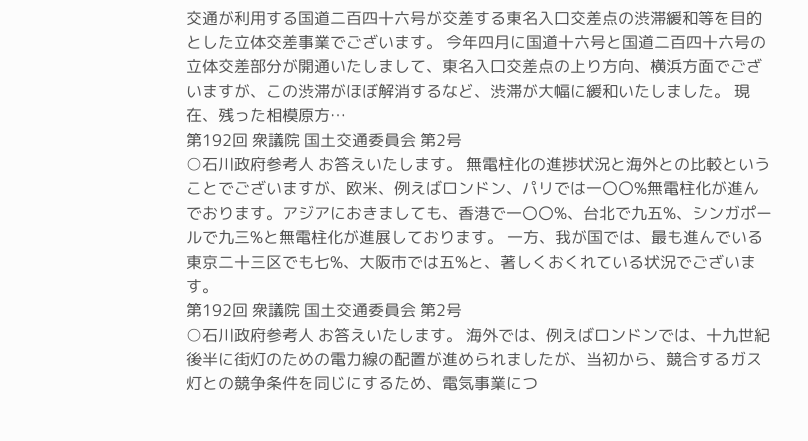交通が利用する国道二百四十六号が交差する東名入口交差点の渋滞緩和等を目的とした立体交差事業でございます。 今年四月に国道十六号と国道二百四十六号の立体交差部分が開通いたしまして、東名入口交差点の上り方向、横浜方面でございますが、この渋滞がほぼ解消するなど、渋滞が大幅に緩和いたしました。 現在、残った相模原方…
第192回 衆議院 国土交通委員会 第2号
○石川政府参考人 お答えいたします。 無電柱化の進捗状況と海外との比較ということでございますが、欧米、例えばロンドン、パリでは一〇〇%無電柱化が進んでおります。アジアにおきましても、香港で一〇〇%、台北で九五%、シンガポールで九三%と無電柱化が進展しております。 一方、我が国では、最も進んでいる東京二十三区でも七%、大阪市では五%と、著しくおくれている状況でございます。
第192回 衆議院 国土交通委員会 第2号
○石川政府参考人 お答えいたします。 海外では、例えばロンドンでは、十九世紀後半に街灯のための電力線の配置が進められましたが、当初から、競合するガス灯との競争条件を同じにするため、電気事業につ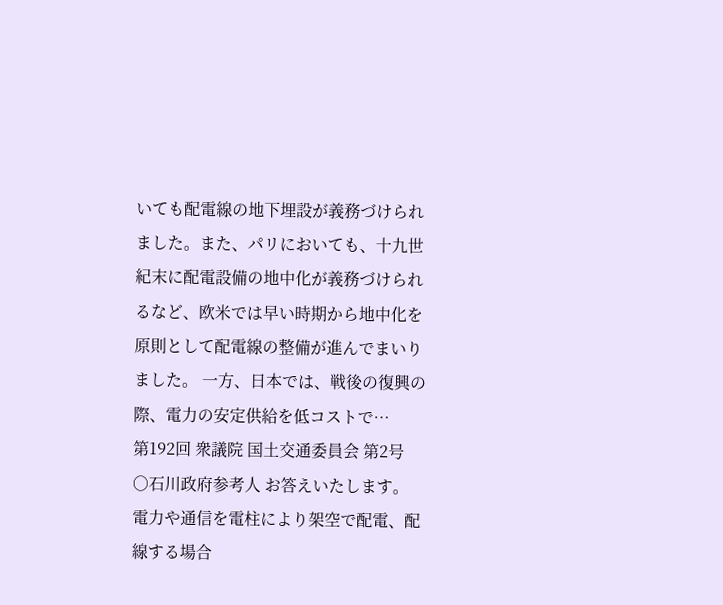いても配電線の地下埋設が義務づけられました。また、パリにおいても、十九世紀末に配電設備の地中化が義務づけられるなど、欧米では早い時期から地中化を原則として配電線の整備が進んでまいりました。 一方、日本では、戦後の復興の際、電力の安定供給を低コストで…
第192回 衆議院 国土交通委員会 第2号
○石川政府参考人 お答えいたします。 電力や通信を電柱により架空で配電、配線する場合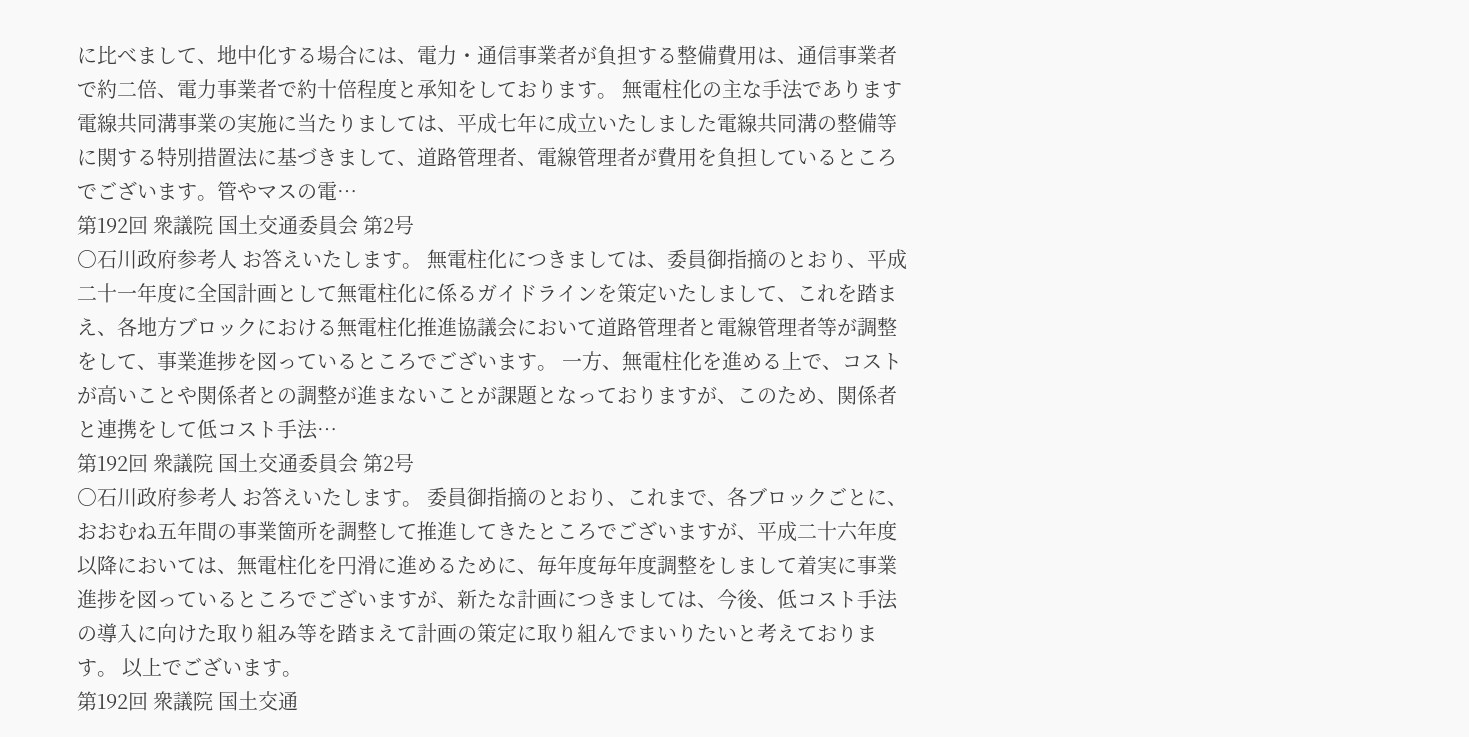に比べまして、地中化する場合には、電力・通信事業者が負担する整備費用は、通信事業者で約二倍、電力事業者で約十倍程度と承知をしております。 無電柱化の主な手法であります電線共同溝事業の実施に当たりましては、平成七年に成立いたしました電線共同溝の整備等に関する特別措置法に基づきまして、道路管理者、電線管理者が費用を負担しているところでございます。管やマスの電…
第192回 衆議院 国土交通委員会 第2号
○石川政府参考人 お答えいたします。 無電柱化につきましては、委員御指摘のとおり、平成二十一年度に全国計画として無電柱化に係るガイドラインを策定いたしまして、これを踏まえ、各地方ブロックにおける無電柱化推進協議会において道路管理者と電線管理者等が調整をして、事業進捗を図っているところでございます。 一方、無電柱化を進める上で、コストが高いことや関係者との調整が進まないことが課題となっておりますが、このため、関係者と連携をして低コスト手法…
第192回 衆議院 国土交通委員会 第2号
○石川政府参考人 お答えいたします。 委員御指摘のとおり、これまで、各ブロックごとに、おおむね五年間の事業箇所を調整して推進してきたところでございますが、平成二十六年度以降においては、無電柱化を円滑に進めるために、毎年度毎年度調整をしまして着実に事業進捗を図っているところでございますが、新たな計画につきましては、今後、低コスト手法の導入に向けた取り組み等を踏まえて計画の策定に取り組んでまいりたいと考えております。 以上でございます。
第192回 衆議院 国土交通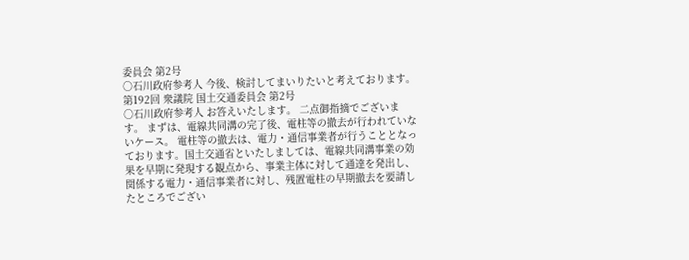委員会 第2号
○石川政府参考人 今後、検討してまいりたいと考えております。
第192回 衆議院 国土交通委員会 第2号
○石川政府参考人 お答えいたします。 二点御指摘でございます。 まずは、電線共同溝の完了後、電柱等の撤去が行われていないケース。 電柱等の撤去は、電力・通信事業者が行うこととなっております。国土交通省といたしましては、電線共同溝事業の効果を早期に発現する観点から、事業主体に対して通達を発出し、関係する電力・通信事業者に対し、残置電柱の早期撤去を要請したところでござい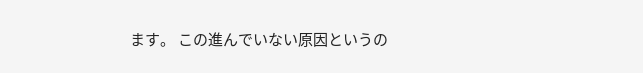ます。 この進んでいない原因というの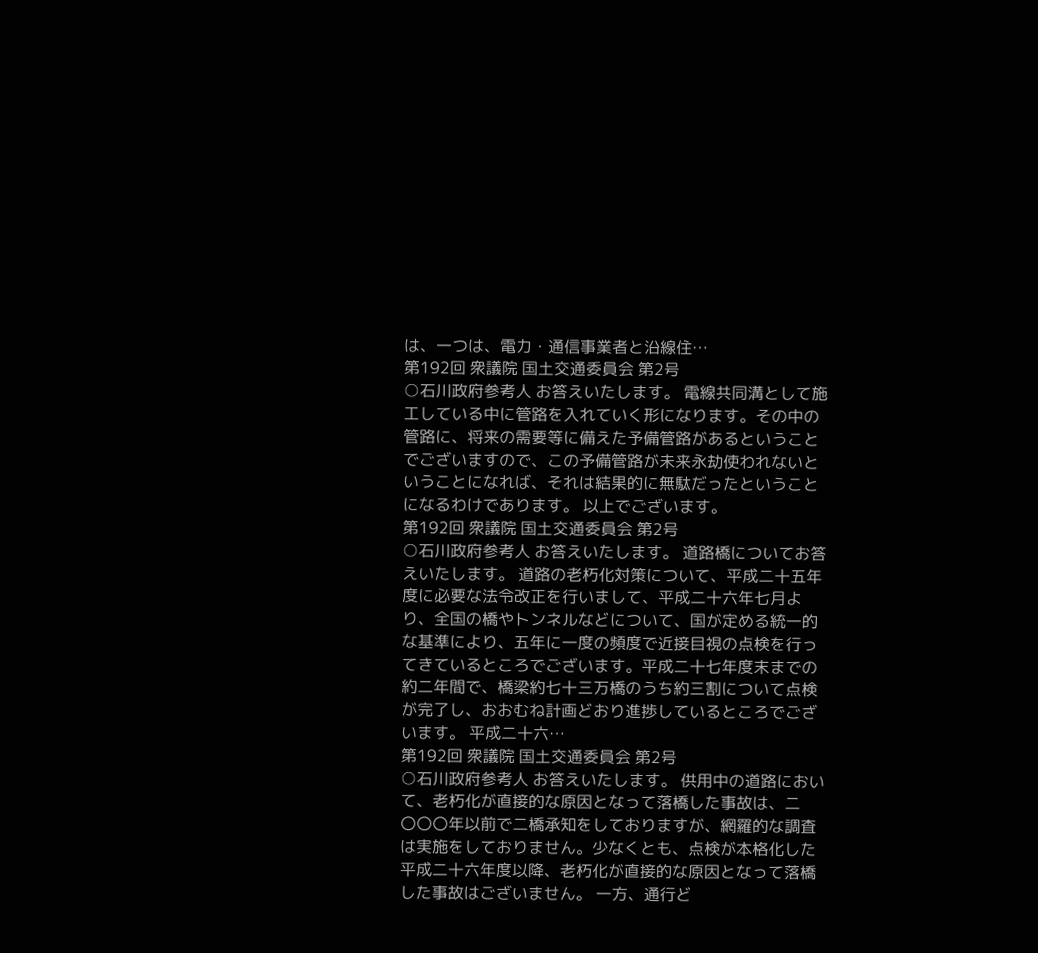は、一つは、電力・通信事業者と沿線住…
第192回 衆議院 国土交通委員会 第2号
○石川政府参考人 お答えいたします。 電線共同溝として施工している中に管路を入れていく形になります。その中の管路に、将来の需要等に備えた予備管路があるということでございますので、この予備管路が未来永劫使われないということになれば、それは結果的に無駄だったということになるわけであります。 以上でございます。
第192回 衆議院 国土交通委員会 第2号
○石川政府参考人 お答えいたします。 道路橋についてお答えいたします。 道路の老朽化対策について、平成二十五年度に必要な法令改正を行いまして、平成二十六年七月より、全国の橋やトンネルなどについて、国が定める統一的な基準により、五年に一度の頻度で近接目視の点検を行ってきているところでございます。平成二十七年度末までの約二年間で、橋梁約七十三万橋のうち約三割について点検が完了し、おおむね計画どおり進捗しているところでございます。 平成二十六…
第192回 衆議院 国土交通委員会 第2号
○石川政府参考人 お答えいたします。 供用中の道路において、老朽化が直接的な原因となって落橋した事故は、二〇〇〇年以前で二橋承知をしておりますが、網羅的な調査は実施をしておりません。少なくとも、点検が本格化した平成二十六年度以降、老朽化が直接的な原因となって落橋した事故はございません。 一方、通行ど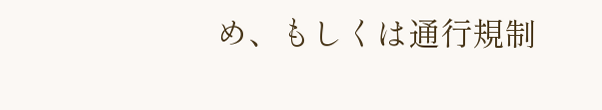め、もしくは通行規制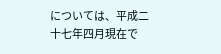については、平成二十七年四月現在で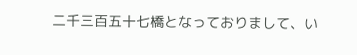二千三百五十七橋となっておりまして、い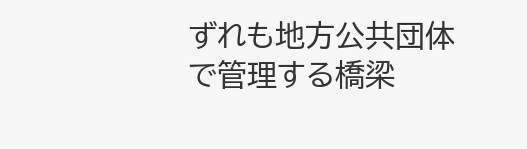ずれも地方公共団体で管理する橋梁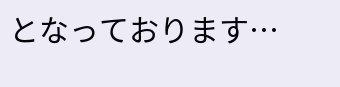となっております…